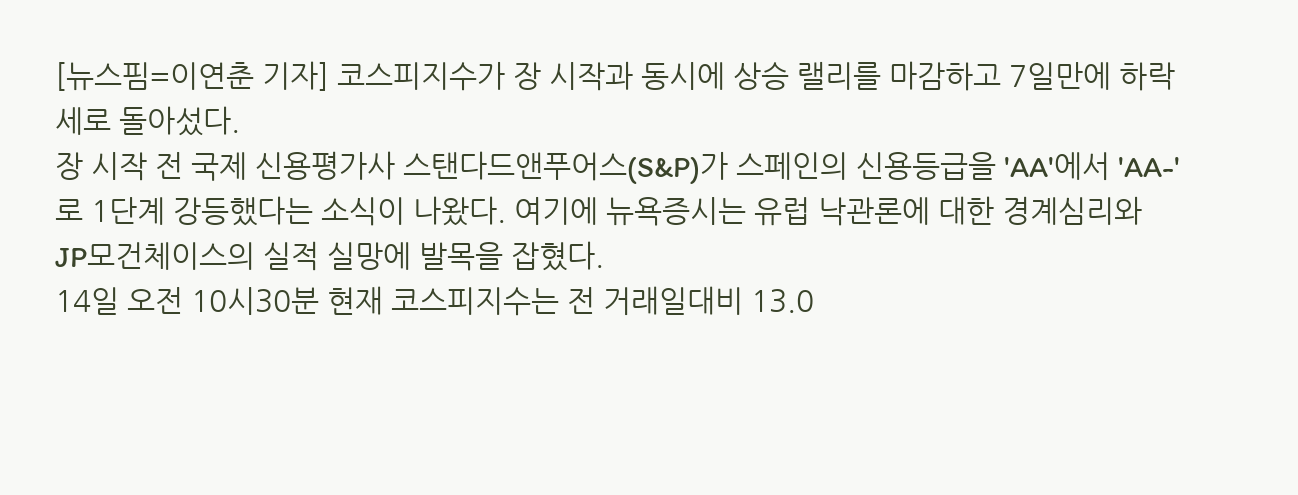[뉴스핌=이연춘 기자] 코스피지수가 장 시작과 동시에 상승 랠리를 마감하고 7일만에 하락세로 돌아섰다.
장 시작 전 국제 신용평가사 스탠다드앤푸어스(S&P)가 스페인의 신용등급을 'AA'에서 'AA-'로 1단계 강등했다는 소식이 나왔다. 여기에 뉴욕증시는 유럽 낙관론에 대한 경계심리와 JP모건체이스의 실적 실망에 발목을 잡혔다.
14일 오전 10시30분 현재 코스피지수는 전 거래일대비 13.0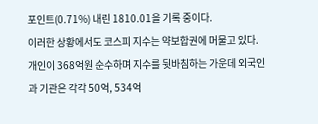포인트(0.71%) 내린 1810.01을 기록 중이다.
이러한 상황에서도 코스피 지수는 약보합권에 머물고 있다.
개인이 368억원 순수하며 지수를 뒷바침하는 가운데 외국인과 기관은 각각 50억, 534억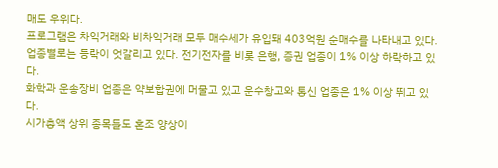매도 우위다.
프로그램은 차익거래와 비차익거래 모두 매수세가 유입돼 403억원 순매수를 나타내고 있다.
업종별로는 등락이 엇갈리고 있다. 전기전자를 비롯 은행, 증권 업종이 1% 이상 하락하고 있다.
화학과 운송장비 업종은 약보합권에 머물고 있고 운수창고와 통신 업종은 1% 이상 뛰고 있다.
시가총액 상위 종목들도 혼조 양상이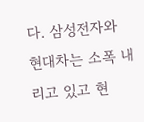다. 삼성전자와 현대차는 소폭 내리고 있고 현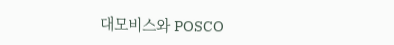대모비스와 POSCO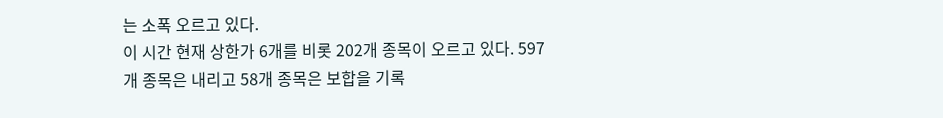는 소폭 오르고 있다.
이 시간 현재 상한가 6개를 비롯 202개 종목이 오르고 있다. 597개 종목은 내리고 58개 종목은 보합을 기록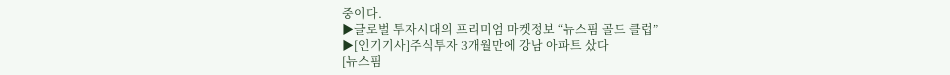중이다.
▶글로벌 투자시대의 프리미엄 마켓정보 “뉴스핌 골드 클럽”
▶[인기기사]주식투자 3개월만에 강남 아파트 샀다
[뉴스핌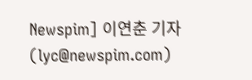Newspim] 이연춘 기자 (lyc@newspim.com)